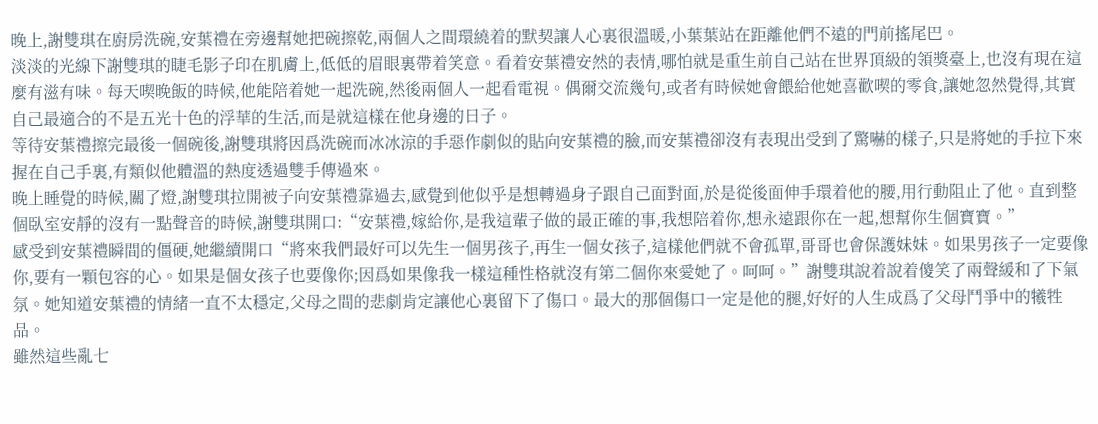晚上,謝雙琪在廚房洗碗,安葉禮在旁邊幫她把碗擦乾,兩個人之間環繞着的默契讓人心裏很溫暖,小葉葉站在距離他們不遠的門前搖尾巴。
淡淡的光線下謝雙琪的睫毛影子印在肌膚上,低低的眉眼裏帶着笑意。看着安葉禮安然的表情,哪怕就是重生前自己站在世界頂級的領獎臺上,也沒有現在這麼有滋有味。每天喫晚飯的時候,他能陪着她一起洗碗,然後兩個人一起看電視。偶爾交流幾句,或者有時候她會餵給他她喜歡喫的零食,讓她忽然覺得,其實自己最適合的不是五光十色的浮華的生活,而是就這樣在他身邊的日子。
等待安葉禮擦完最後一個碗後,謝雙琪將因爲洗碗而冰冰涼的手惡作劇似的貼向安葉禮的臉,而安葉禮卻沒有表現出受到了驚嚇的樣子,只是將她的手拉下來握在自己手裏,有類似他體溫的熱度透過雙手傳過來。
晚上睡覺的時候,關了燈,謝雙琪拉開被子向安葉禮靠過去,感覺到他似乎是想轉過身子跟自己面對面,於是從後面伸手環着他的腰,用行動阻止了他。直到整個臥室安靜的沒有一點聲音的時候,謝雙琪開口:“安葉禮,嫁給你,是我這輩子做的最正確的事,我想陪着你,想永遠跟你在一起,想幫你生個寶寶。”
感受到安葉禮瞬間的僵硬,她繼續開口“將來我們最好可以先生一個男孩子,再生一個女孩子,這樣他們就不會孤單,哥哥也會保護妹妹。如果男孩子一定要像你,要有一顆包容的心。如果是個女孩子也要像你;因爲如果像我一樣這種性格就沒有第二個你來愛她了。呵呵。”謝雙琪說着說着傻笑了兩聲緩和了下氣氛。她知道安葉禮的情緒一直不太穩定,父母之間的悲劇肯定讓他心裏留下了傷口。最大的那個傷口一定是他的腿,好好的人生成爲了父母鬥爭中的犧牲品。
雖然這些亂七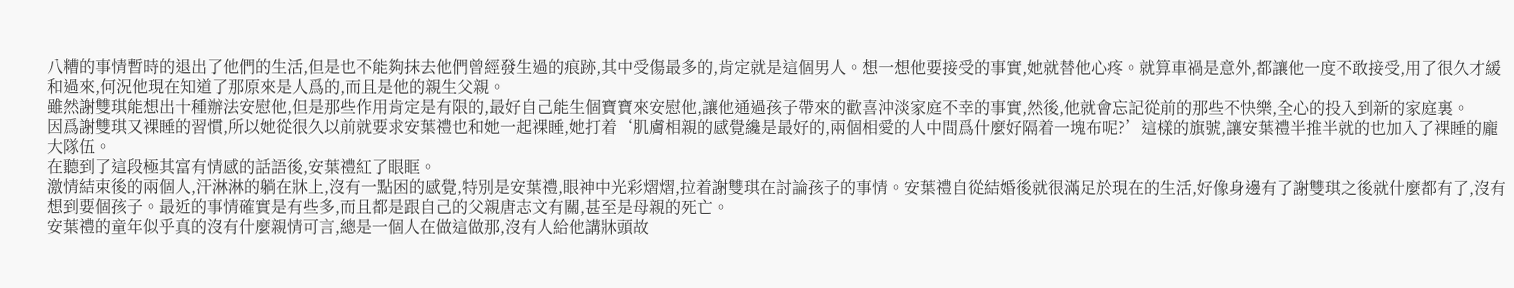八糟的事情暫時的退出了他們的生活,但是也不能夠抹去他們曾經發生過的痕跡,其中受傷最多的,肯定就是這個男人。想一想他要接受的事實,她就替他心疼。就算車禍是意外,都讓他一度不敢接受,用了很久才緩和過來,何況他現在知道了那原來是人爲的,而且是他的親生父親。
雖然謝雙琪能想出十種辦法安慰他,但是那些作用肯定是有限的,最好自己能生個寶寶來安慰他,讓他通過孩子帶來的歡喜沖淡家庭不幸的事實,然後,他就會忘記從前的那些不快樂,全心的投入到新的家庭裏。
因爲謝雙琪又裸睡的習慣,所以她從很久以前就要求安葉禮也和她一起裸睡,她打着‘肌膚相親的感覺纔是最好的,兩個相愛的人中間爲什麼好隔着一塊布呢?’這樣的旗號,讓安葉禮半推半就的也加入了裸睡的龐大隊伍。
在聽到了這段極其富有情感的話語後,安葉禮紅了眼眶。
激情結束後的兩個人,汗淋淋的躺在牀上,沒有一點困的感覺,特別是安葉禮,眼神中光彩熠熠,拉着謝雙琪在討論孩子的事情。安葉禮自從結婚後就很滿足於現在的生活,好像身邊有了謝雙琪之後就什麼都有了,沒有想到要個孩子。最近的事情確實是有些多,而且都是跟自己的父親唐志文有關,甚至是母親的死亡。
安葉禮的童年似乎真的沒有什麼親情可言,總是一個人在做這做那,沒有人給他講牀頭故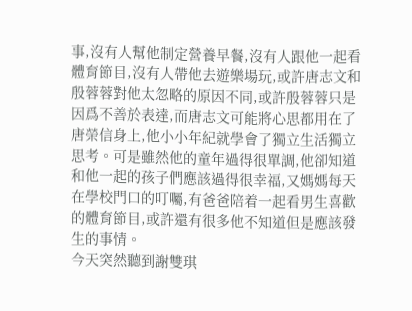事,沒有人幫他制定營養早餐,沒有人跟他一起看體育節目,沒有人帶他去遊樂場玩,或許唐志文和殷蓉蓉對他太忽略的原因不同,或許殷蓉蓉只是因爲不善於表達,而唐志文可能將心思都用在了唐榮信身上,他小小年紀就學會了獨立生活獨立思考。可是雖然他的童年過得很單調,他卻知道和他一起的孩子們應該過得很幸福,又媽媽每天在學校門口的叮囑,有爸爸陪着一起看男生喜歡的體育節目,或許還有很多他不知道但是應該發生的事情。
今天突然聽到謝雙琪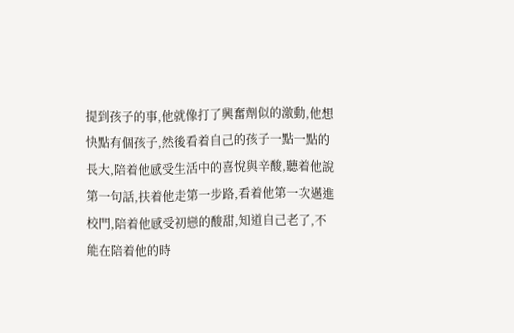提到孩子的事,他就像打了興奮劑似的激動,他想快點有個孩子,然後看着自己的孩子一點一點的長大,陪着他感受生活中的喜悅與辛酸,聽着他說第一句話,扶着他走第一步路,看着他第一次邁進校門,陪着他感受初戀的酸甜,知道自己老了,不能在陪着他的時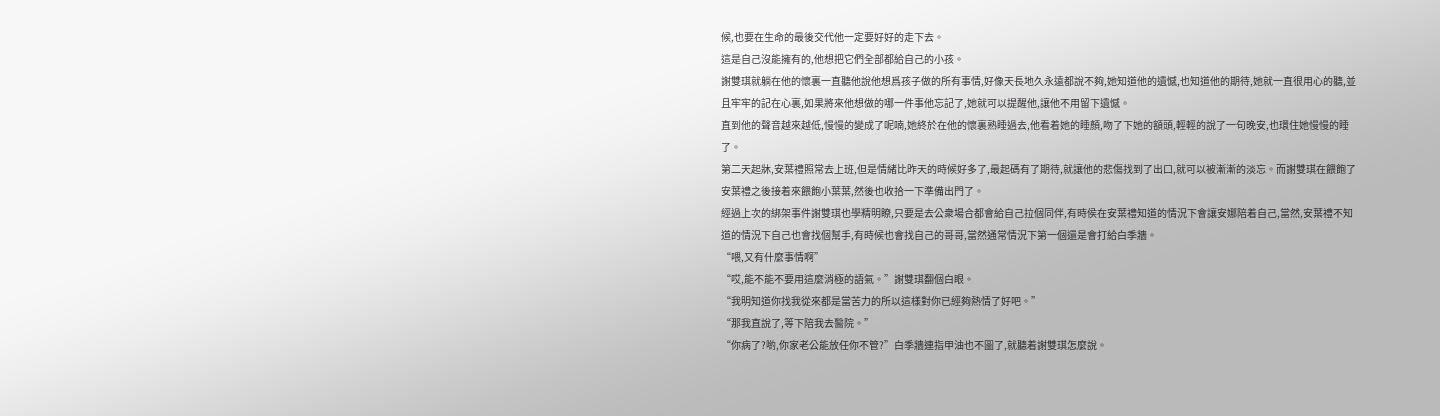候,也要在生命的最後交代他一定要好好的走下去。
這是自己沒能擁有的,他想把它們全部都給自己的小孩。
謝雙琪就躺在他的懷裏一直聽他說他想爲孩子做的所有事情,好像天長地久永遠都說不夠,她知道他的遺憾,也知道他的期待,她就一直很用心的聽,並且牢牢的記在心裏,如果將來他想做的哪一件事他忘記了,她就可以提醒他,讓他不用留下遺憾。
直到他的聲音越來越低,慢慢的變成了呢喃,她終於在他的懷裏熟睡過去,他看着她的睡顏,吻了下她的額頭,輕輕的說了一句晚安,也環住她慢慢的睡了。
第二天起牀,安葉禮照常去上班,但是情緒比昨天的時候好多了,最起碼有了期待,就讓他的悲傷找到了出口,就可以被漸漸的淡忘。而謝雙琪在餵飽了安葉禮之後接着來餵飽小葉葉,然後也收拾一下準備出門了。
經過上次的綁架事件謝雙琪也學精明瞭,只要是去公衆場合都會給自己拉個同伴,有時侯在安葉禮知道的情況下會讓安娜陪着自己,當然,安葉禮不知道的情況下自己也會找個幫手,有時候也會找自己的哥哥,當然通常情況下第一個還是會打給白季牆。
“喂,又有什麼事情啊”
“哎,能不能不要用這麼消極的語氣。”謝雙琪翻個白眼。
“我明知道你找我從來都是當苦力的所以這樣對你已經夠熱情了好吧。”
“那我直說了,等下陪我去醫院。”
“你病了?喲,你家老公能放任你不管?”白季牆連指甲油也不圖了,就聽着謝雙琪怎麼說。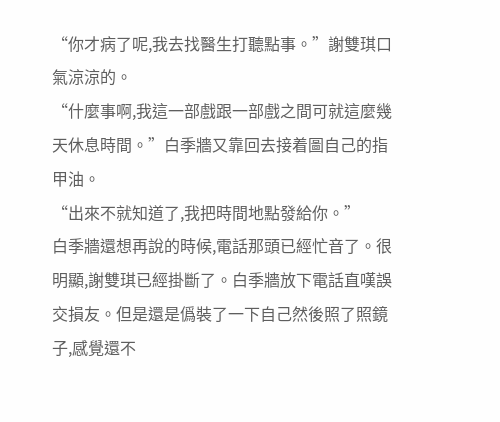“你才病了呢,我去找醫生打聽點事。”謝雙琪口氣涼涼的。
“什麼事啊,我這一部戲跟一部戲之間可就這麼幾天休息時間。”白季牆又靠回去接着圖自己的指甲油。
“出來不就知道了,我把時間地點發給你。”
白季牆還想再說的時候,電話那頭已經忙音了。很明顯,謝雙琪已經掛斷了。白季牆放下電話直嘆誤交損友。但是還是僞裝了一下自己然後照了照鏡子,感覺還不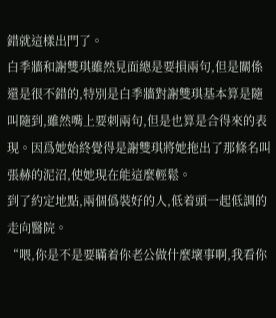錯就這樣出門了。
白季牆和謝雙琪雖然見面總是要損兩句,但是關係還是很不錯的,特別是白季牆對謝雙琪基本算是隨叫隨到,雖然嘴上要刺兩句,但是也算是合得來的表現。因爲她始終覺得是謝雙琪將她拖出了那條名叫張赫的泥沼,使她現在能這麼輕鬆。
到了約定地點,兩個僞裝好的人,低着頭一起低調的走向醫院。
“喂,你是不是要瞞着你老公做什麼壞事啊,我看你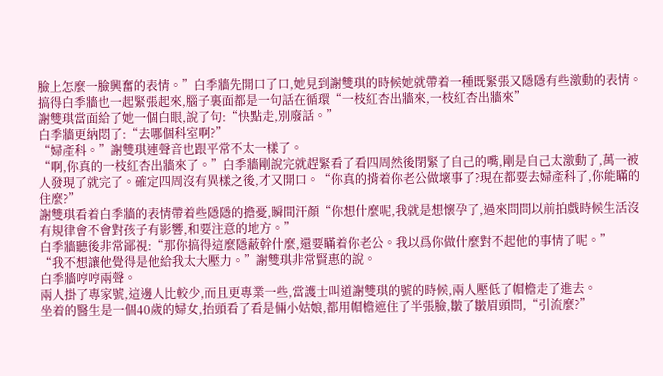臉上怎麼一臉興奮的表情。”白季牆先開口了口,她見到謝雙琪的時候她就帶着一種既緊張又隱隱有些激動的表情。搞得白季牆也一起緊張起來,腦子裏面都是一句話在循環“一枝紅杏出牆來,一枝紅杏出牆來”
謝雙琪當面給了她一個白眼,說了句:“快點走,別廢話。”
白季牆更納悶了:“去哪個科室啊?”
“婦產科。”謝雙琪連聲音也跟平常不太一樣了。
“啊,你真的一枝紅杏出牆來了。”白季牆剛說完就趕緊看了看四周然後閉緊了自己的嘴,剛是自己太激動了,萬一被人發現了就完了。確定四周沒有異樣之後,才又開口。“你真的揹着你老公做壞事了?現在都要去婦產科了,你能瞞的住麼?”
謝雙琪看着白季牆的表情帶着些隱隱的擔憂,瞬間汗顏“你想什麼呢,我就是想懷孕了,過來問問以前拍戲時候生活沒有規律會不會對孩子有影響,和要注意的地方。”
白季牆聽後非常鄙視:“那你搞得這麼隱蔽幹什麼,還要瞞着你老公。我以爲你做什麼對不起他的事情了呢。”
“我不想讓他覺得是他給我太大壓力。”謝雙琪非常賢惠的說。
白季牆哼哼兩聲。
兩人掛了專家號,這邊人比較少,而且更專業一些,當護士叫道謝雙琪的號的時候,兩人壓低了帽檐走了進去。
坐着的醫生是一個40歲的婦女,抬頭看了看是倆小姑娘,都用帽檐遮住了半張臉,皺了皺眉頭問,“引流麼?”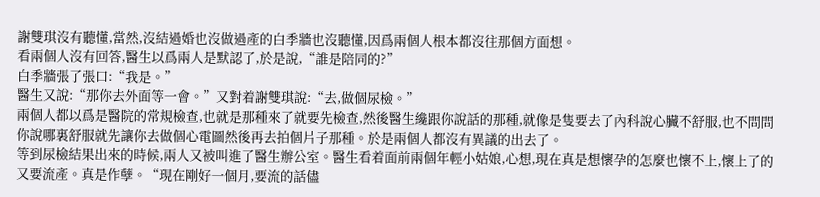謝雙琪沒有聽懂,當然,沒結過婚也沒做過產的白季牆也沒聽懂,因爲兩個人根本都沒往那個方面想。
看兩個人沒有回答,醫生以爲兩人是默認了,於是說,“誰是陪同的?”
白季牆張了張口:“我是。”
醫生又說:“那你去外面等一會。”又對着謝雙琪說:“去,做個尿檢。”
兩個人都以爲是醫院的常規檢查,也就是那種來了就要先檢查,然後醫生纔跟你說話的那種,就像是隻要去了內科說心臟不舒服,也不問問你說哪裏舒服就先讓你去做個心電圖然後再去拍個片子那種。於是兩個人都沒有異議的出去了。
等到尿檢結果出來的時候,兩人又被叫進了醫生辦公室。醫生看着面前兩個年輕小姑娘,心想,現在真是想懷孕的怎麼也懷不上,懷上了的又要流產。真是作孽。“現在剛好一個月,要流的話儘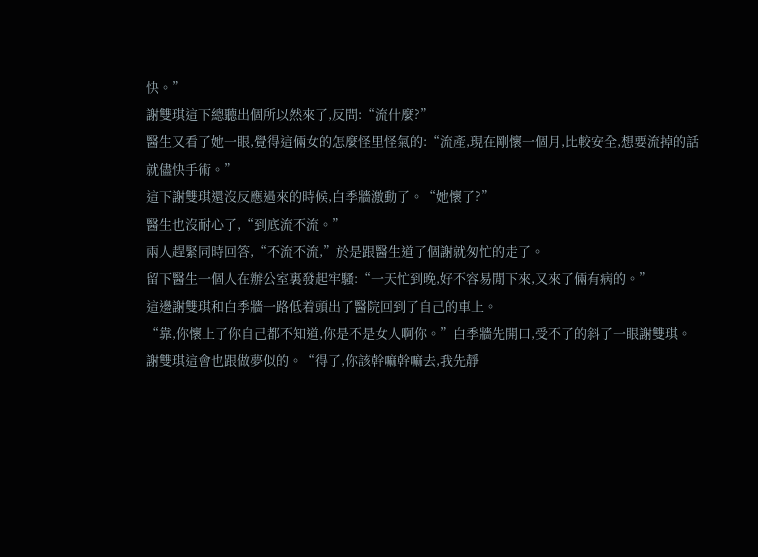快。”
謝雙琪這下總聽出個所以然來了,反問:“流什麼?”
醫生又看了她一眼,覺得這倆女的怎麼怪里怪氣的:“流產,現在剛懷一個月,比較安全,想要流掉的話就儘快手術。”
這下謝雙琪還沒反應過來的時候,白季牆激動了。“她懷了?”
醫生也沒耐心了,“到底流不流。”
兩人趕緊同時回答,“不流不流,”於是跟醫生道了個謝就匆忙的走了。
留下醫生一個人在辦公室裏發起牢騷:“一天忙到晚,好不容易閒下來,又來了倆有病的。”
這邊謝雙琪和白季牆一路低着頭出了醫院回到了自己的車上。
“靠,你懷上了你自己都不知道,你是不是女人啊你。”白季牆先開口,受不了的斜了一眼謝雙琪。
謝雙琪這會也跟做夢似的。“得了,你該幹嘛幹嘛去,我先靜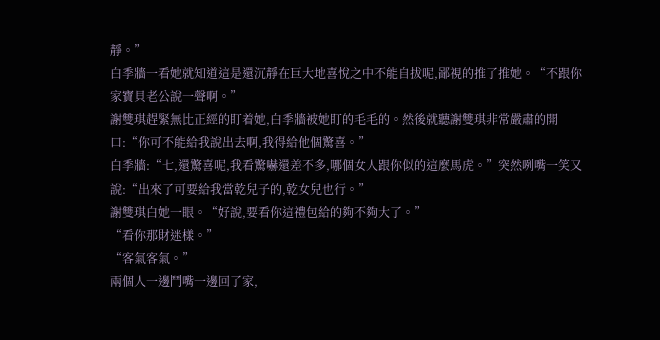靜。”
白季牆一看她就知道這是還沉靜在巨大地喜悅之中不能自拔呢,鄙視的推了推她。“不跟你家寶貝老公說一聲啊。”
謝雙琪趕緊無比正經的盯着她,白季牆被她盯的毛毛的。然後就聽謝雙琪非常嚴肅的開口:“你可不能給我說出去啊,我得給他個驚喜。”
白季牆:“七,還驚喜呢,我看驚嚇還差不多,哪個女人跟你似的這麼馬虎。”突然咧嘴一笑又說:“出來了可要給我當乾兒子的,乾女兒也行。”
謝雙琪白她一眼。“好說,要看你這禮包給的夠不夠大了。”
“看你那財迷樣。”
“客氣客氣。”
兩個人一邊鬥嘴一邊回了家,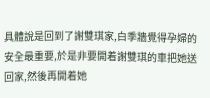具體說是回到了謝雙琪家,白季牆覺得孕婦的安全最重要,於是非要開着謝雙琪的車把她送回家,然後再開着她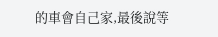的車會自己家,最後說等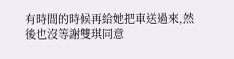有時間的時候再給她把車送過來,然後也沒等謝雙琪同意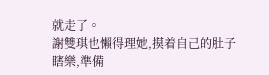就走了。
謝雙琪也懶得理她,摸着自己的肚子瞎樂,準備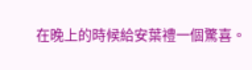在晚上的時候給安葉禮一個驚喜。